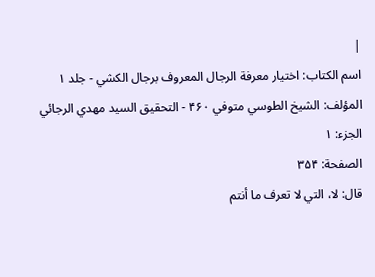|
اسم الکتاب: اختيار معرفة الرجال المعروف برجال الکشي - جلد ۱
المؤلف: الشيخ الطوسي متوفي ۴۶۰ - التحقيق السيد مهدي الرجائي
الجزء: ۱
الصفحة: ۳۵۴
قال: لا، التي لا تعرف ما أنتم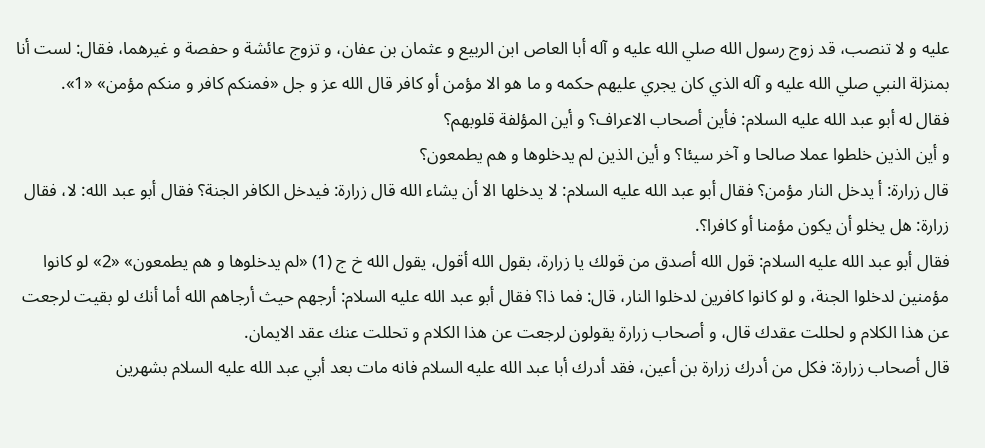عليه و لا تنصب، قد زوج رسول الله صلي الله عليه و آله أبا العاص ابن الربيع و عثمان بن عفان، و تزوج عائشة و حفصة و غيرهما، فقال: لست أنا بمنزلة النبي صلي الله عليه و آله الذي كان يجري عليهم حكمه و ما هو الا مؤمن أو كافر قال الله عز و جل «فمنكم كافر و منكم مؤمن» «1».
فقال له أبو عبد الله عليه السلام: فأين أصحاب الاعراف؟ و أين المؤلفة قلوبهم؟
و أين الذين خلطوا عملا صالحا و آخر سيئا؟ و أين الذين لم يدخلوها و هم يطمعون؟
قال زرارة: أ يدخل النار مؤمن؟ فقال أبو عبد الله عليه السلام: لا يدخلها الا أن يشاء الله قال زرارة: فيدخل الكافر الجنة؟ فقال أبو عبد الله: لا، فقال زرارة: هل يخلو أن يكون مؤمنا أو كافرا؟.
فقال أبو عبد الله عليه السلام: قول الله أصدق من قولك يا زرارة، بقول الله أقول، يقول الله خ ج (1) «لم يدخلوها و هم يطمعون» «2» لو كانوا مؤمنين لدخلوا الجنة، و لو كانوا كافرين لدخلوا النار، قال: فما ذا؟ فقال أبو عبد الله عليه السلام: أرجهم حيث أرجاهم الله أما أنك لو بقيت لرجعت عن هذا الكلام و لحللت عقدك قال، و أصحاب زرارة يقولون لرجعت عن هذا الكلام و تحللت عنك عقد الايمان.
قال أصحاب زرارة: فكل من أدرك زرارة بن أعين، فقد أدرك أبا عبد الله عليه السلام فانه مات بعد أبي عبد الله عليه السلام بشهرين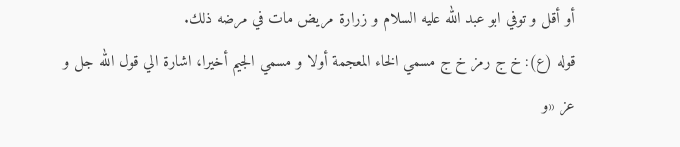أو أقل و توفي ابو عبد الله عليه السلام و زرارة مريض مات في مرضه ذلك.
قوله (ع): خ ج رمز خ ج مسمي الخاء المعجمة أولا و مسمي الجيم أخيرا، اشارة الي قول الله جل و عز «و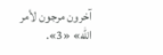آخرون مرجون لأمر الله» «3».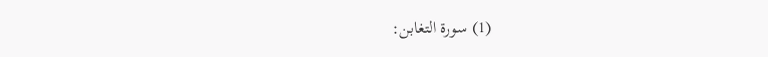(1) سورة التغابن: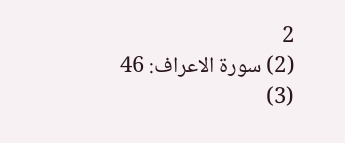2
(2) سورة الاعراف: 46
(3)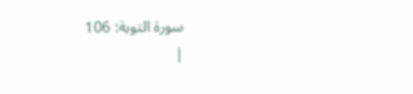سورة التوبة: 106
|